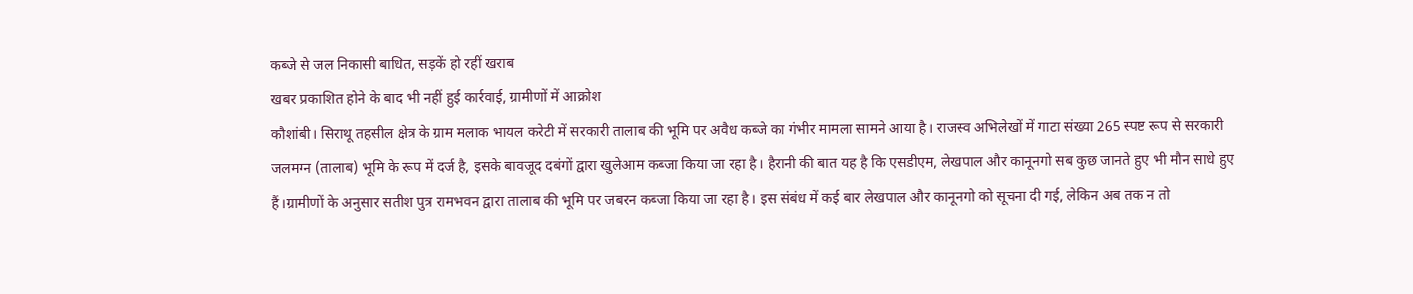कब्जे से जल निकासी बाधित, सड़कें हो रहीं खराब
खबर प्रकाशित होने के बाद भी नहीं हुई कार्रवाई, ग्रामीणों में आक्रोश
कौशांबी। सिराथू तहसील क्षेत्र के ग्राम मलाक भायल करेटी में सरकारी तालाब की भूमि पर अवैध कब्जे का गंभीर मामला सामने आया है। राजस्व अभिलेखों में गाटा संख्या 265 स्पष्ट रूप से सरकारी जलमग्न (तालाब) भूमि के रूप में दर्ज है, इसके बावजूद दबंगों द्वारा खुलेआम कब्जा किया जा रहा है। हैरानी की बात यह है कि एसडीएम, लेखपाल और कानूनगो सब कुछ जानते हुए भी मौन साधे हुए हैं।ग्रामीणों के अनुसार सतीश पुत्र रामभवन द्वारा तालाब की भूमि पर जबरन कब्जा किया जा रहा है। इस संबंध में कई बार लेखपाल और कानूनगो को सूचना दी गई, लेकिन अब तक न तो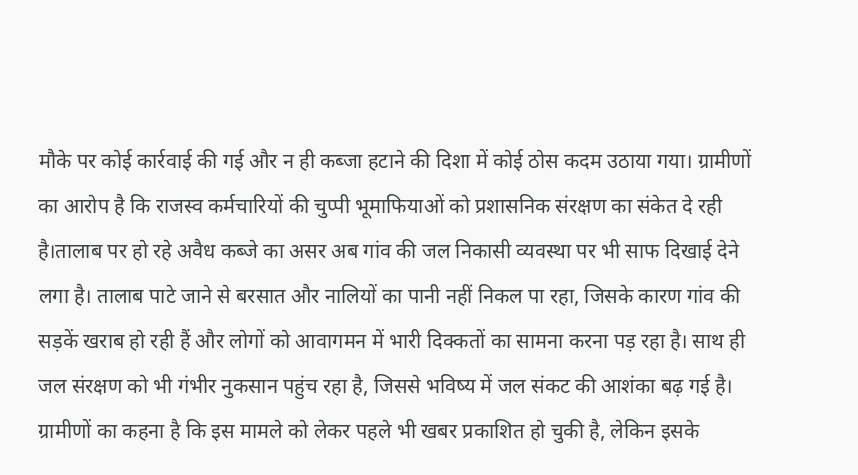मौके पर कोई कार्रवाई की गई और न ही कब्जा हटाने की दिशा में कोई ठोस कदम उठाया गया। ग्रामीणों का आरोप है कि राजस्व कर्मचारियों की चुप्पी भूमाफियाओं को प्रशासनिक संरक्षण का संकेत दे रही है।तालाब पर हो रहे अवैध कब्जे का असर अब गांव की जल निकासी व्यवस्था पर भी साफ दिखाई देने लगा है। तालाब पाटे जाने से बरसात और नालियों का पानी नहीं निकल पा रहा, जिसके कारण गांव की सड़कें खराब हो रही हैं और लोगों को आवागमन में भारी दिक्कतों का सामना करना पड़ रहा है। साथ ही जल संरक्षण को भी गंभीर नुकसान पहुंच रहा है, जिससे भविष्य में जल संकट की आशंका बढ़ गई है।
ग्रामीणों का कहना है कि इस मामले को लेकर पहले भी खबर प्रकाशित हो चुकी है, लेकिन इसके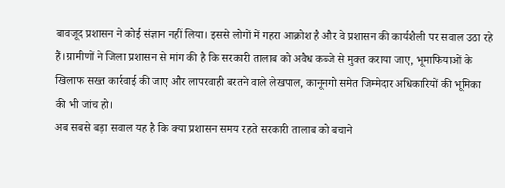बावजूद प्रशासन ने कोई संज्ञान नहीं लिया। इससे लोगों में गहरा आक्रोश है और वे प्रशासन की कार्यशैली पर सवाल उठा रहे हैं।ग्रामीणों ने जिला प्रशासन से मांग की है कि सरकारी तालाब को अवैध कब्जे से मुक्त कराया जाए, भूमाफियाओं के खिलाफ सख्त कार्रवाई की जाए और लापरवाही बरतने वाले लेखपाल, कानूनगो समेत जिम्मेदार अधिकारियों की भूमिका की भी जांच हो।
अब सबसे बड़ा सवाल यह है कि क्या प्रशासन समय रहते सरकारी तालाब को बचाने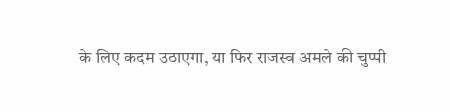के लिए कदम उठाएगा, या फिर राजस्व अमले की चुप्पी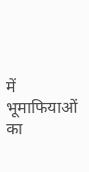में भूमाफियाओं का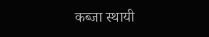कब्जा स्थायी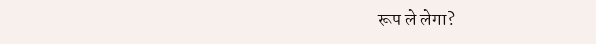रूप ले लेगा?